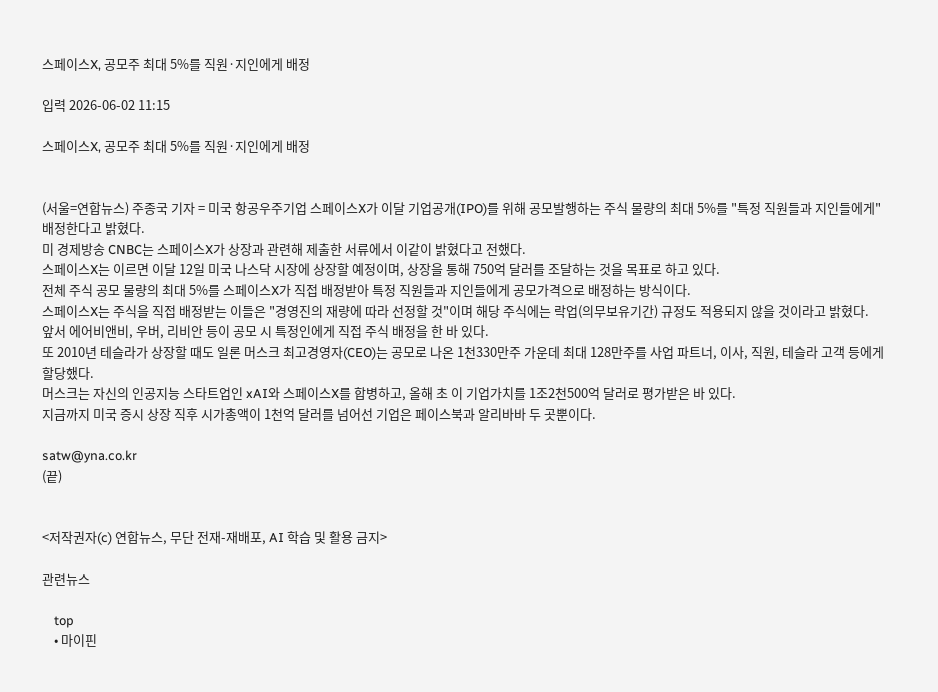스페이스X, 공모주 최대 5%를 직원·지인에게 배정

입력 2026-06-02 11:15

스페이스X, 공모주 최대 5%를 직원·지인에게 배정


(서울=연합뉴스) 주종국 기자 = 미국 항공우주기업 스페이스X가 이달 기업공개(IPO)를 위해 공모발행하는 주식 물량의 최대 5%를 "특정 직원들과 지인들에게" 배정한다고 밝혔다.
미 경제방송 CNBC는 스페이스X가 상장과 관련해 제출한 서류에서 이같이 밝혔다고 전했다.
스페이스X는 이르면 이달 12일 미국 나스닥 시장에 상장할 예정이며, 상장을 통해 750억 달러를 조달하는 것을 목표로 하고 있다.
전체 주식 공모 물량의 최대 5%를 스페이스X가 직접 배정받아 특정 직원들과 지인들에게 공모가격으로 배정하는 방식이다.
스페이스X는 주식을 직접 배정받는 이들은 "경영진의 재량에 따라 선정할 것"이며 해당 주식에는 락업(의무보유기간) 규정도 적용되지 않을 것이라고 밝혔다.
앞서 에어비앤비, 우버, 리비안 등이 공모 시 특정인에게 직접 주식 배정을 한 바 있다.
또 2010년 테슬라가 상장할 때도 일론 머스크 최고경영자(CEO)는 공모로 나온 1천330만주 가운데 최대 128만주를 사업 파트너, 이사, 직원, 테슬라 고객 등에게 할당했다.
머스크는 자신의 인공지능 스타트업인 xAI와 스페이스X를 합병하고, 올해 초 이 기업가치를 1조2천500억 달러로 평가받은 바 있다.
지금까지 미국 증시 상장 직후 시가총액이 1천억 달러를 넘어선 기업은 페이스북과 알리바바 두 곳뿐이다.

satw@yna.co.kr
(끝)


<저작권자(c) 연합뉴스, 무단 전재-재배포, AI 학습 및 활용 금지>

관련뉴스

    top
    • 마이핀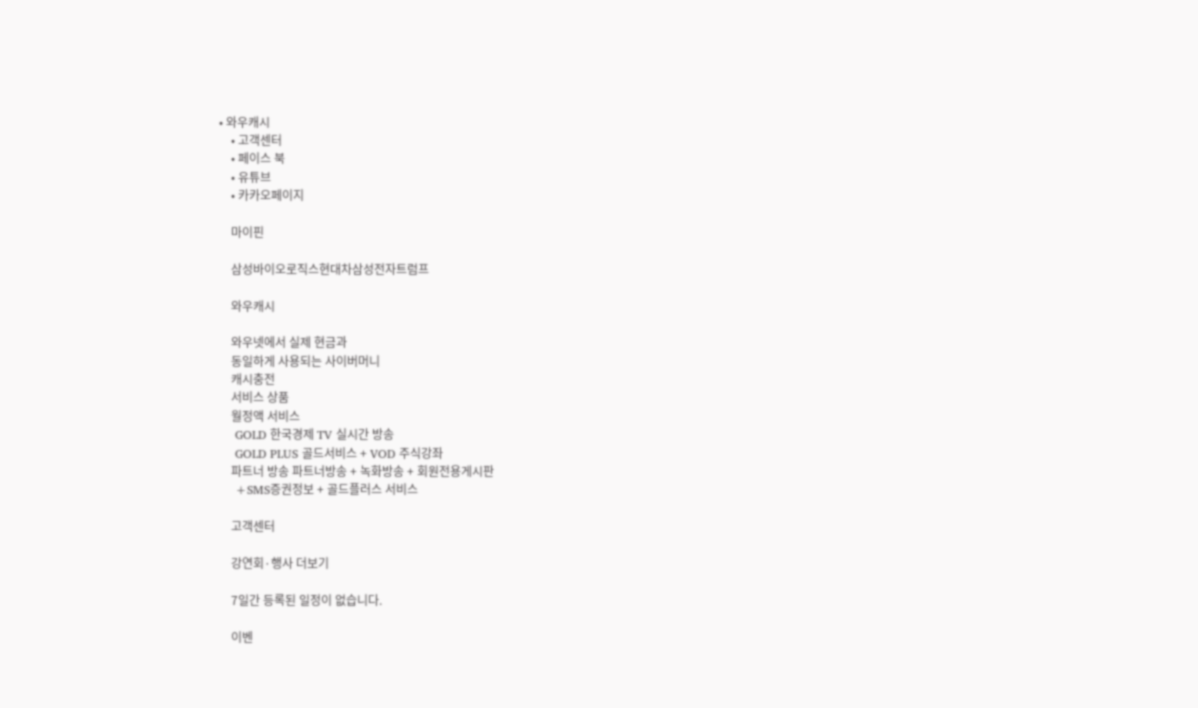• 와우캐시
    • 고객센터
    • 페이스 북
    • 유튜브
    • 카카오페이지

    마이핀

    삼성바이오로직스현대차삼성전자트럼프

    와우캐시

    와우넷에서 실제 현금과
    동일하게 사용되는 사이버머니
    캐시충전
    서비스 상품
    월정액 서비스
    GOLD 한국경제 TV 실시간 방송
    GOLD PLUS 골드서비스 + VOD 주식강좌
    파트너 방송 파트너방송 + 녹화방송 + 회원전용게시판
    +SMS증권정보 + 골드플러스 서비스

    고객센터

    강연회·행사 더보기

    7일간 등록된 일정이 없습니다.

    이벤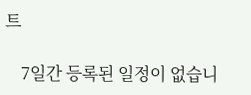트

    7일간 등록된 일정이 없습니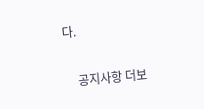다.

    공지사항 더보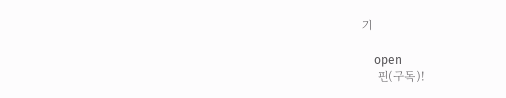기

    open
    핀(구독)!